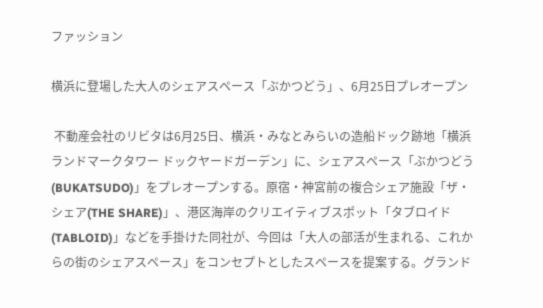ファッション

横浜に登場した大人のシェアスペース「ぶかつどう」、6月25日プレオープン

 不動産会社のリビタは6月25日、横浜・みなとみらいの造船ドック跡地「横浜ランドマークタワー ドックヤードガーデン」に、シェアスペース「ぶかつどう(BUKATSUDO)」をプレオープンする。原宿・神宮前の複合シェア施設「ザ・シェア(THE SHARE)」、港区海岸のクリエイティブスポット「タブロイド(TABLOID)」などを手掛けた同社が、今回は「大人の部活が生まれる、これからの街のシェアスペース」をコンセプトとしたスペースを提案する。グランド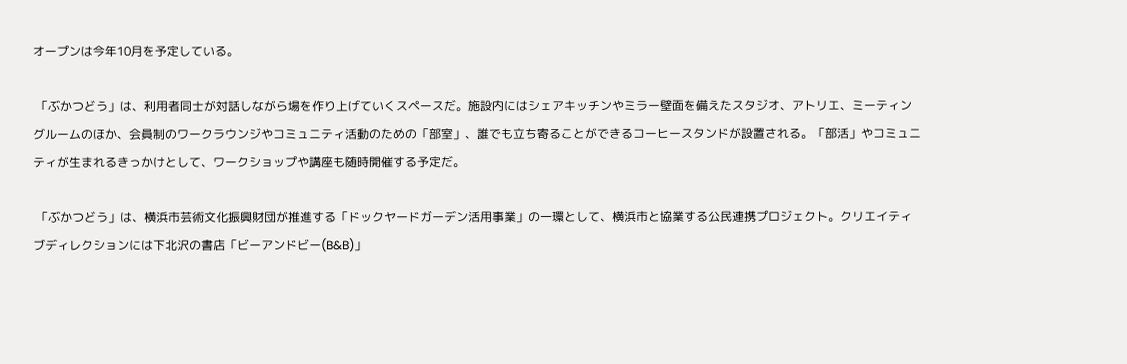オープンは今年10月を予定している。

 「ぶかつどう」は、利用者同士が対話しながら場を作り上げていくスペースだ。施設内にはシェアキッチンやミラー壁面を備えたスタジオ、アトリエ、ミーティングルームのほか、会員制のワークラウンジやコミュニティ活動のための「部室」、誰でも立ち寄ることができるコーヒースタンドが設置される。「部活」やコミュニティが生まれるきっかけとして、ワークショップや講座も随時開催する予定だ。

 「ぶかつどう」は、横浜市芸術文化振興財団が推進する「ドックヤードガーデン活用事業」の一環として、横浜市と協業する公民連携プロジェクト。クリエイティブディレクションには下北沢の書店「ビーアンドビー(B&B)」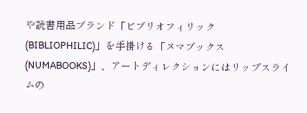や読書用品ブランド「ビブリオフィリック(BIBLIOPHILIC)」を手掛ける「ヌマブックス(NUMABOOKS)」、アートディレクションにはリップスライムの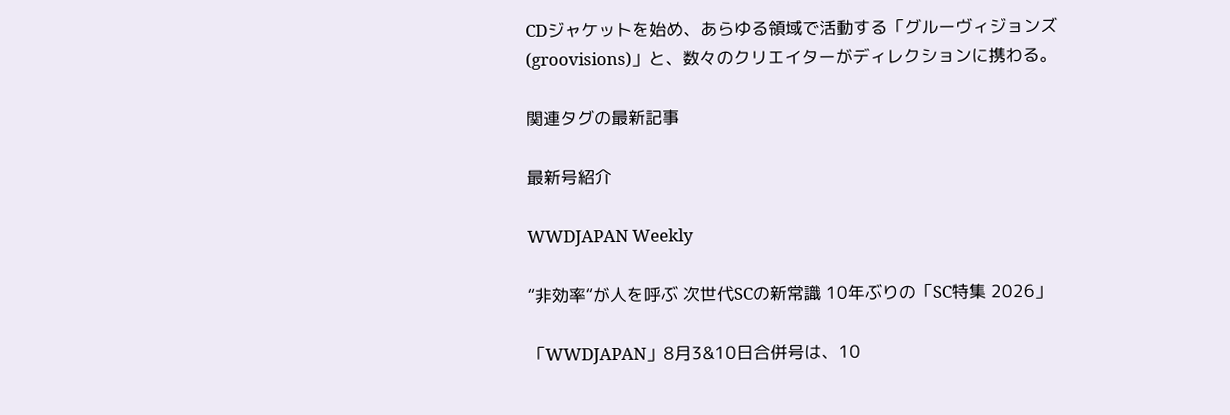CDジャケットを始め、あらゆる領域で活動する「グルーヴィジョンズ(groovisions)」と、数々のクリエイターがディレクションに携わる。

関連タグの最新記事

最新号紹介

WWDJAPAN Weekly

“非効率“が人を呼ぶ 次世代SCの新常識 10年ぶりの「SC特集 2026」

「WWDJAPAN」8月3&10日合併号は、10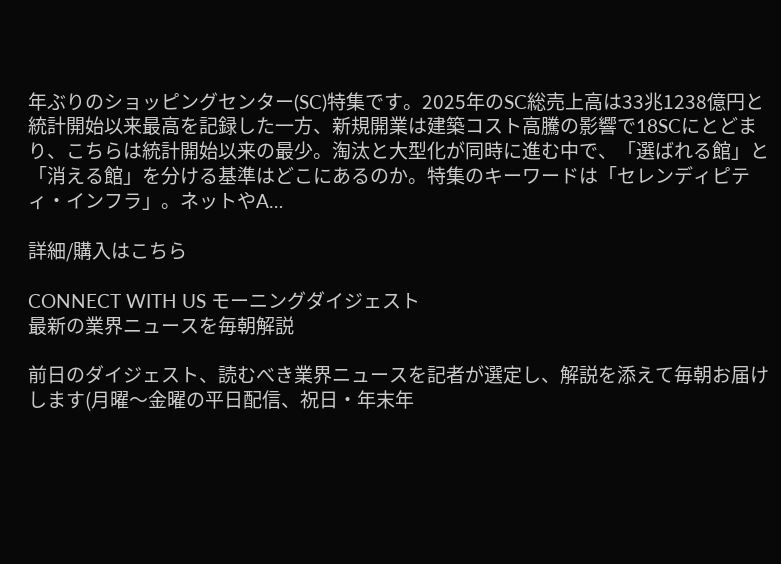年ぶりのショッピングセンター(SC)特集です。2025年のSC総売上高は33兆1238億円と統計開始以来最高を記録した一方、新規開業は建築コスト高騰の影響で18SCにとどまり、こちらは統計開始以来の最少。淘汰と大型化が同時に進む中で、「選ばれる館」と「消える館」を分ける基準はどこにあるのか。特集のキーワードは「セレンディピティ・インフラ」。ネットやA…

詳細/購入はこちら

CONNECT WITH US モーニングダイジェスト
最新の業界ニュースを毎朝解説

前日のダイジェスト、読むべき業界ニュースを記者が選定し、解説を添えて毎朝お届けします(月曜〜金曜の平日配信、祝日・年末年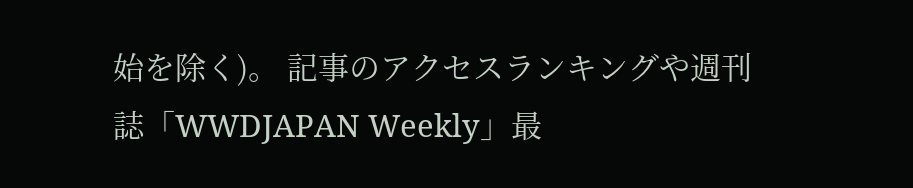始を除く)。 記事のアクセスランキングや週刊誌「WWDJAPAN Weekly」最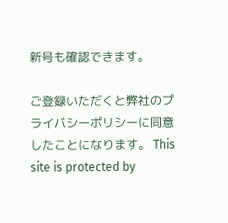新号も確認できます。

ご登録いただくと弊社のプライバシーポリシーに同意したことになります。 This site is protected by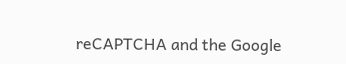reCAPTCHA and the Google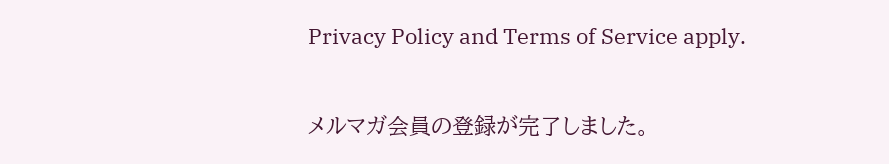Privacy Policy and Terms of Service apply.

メルマガ会員の登録が完了しました。